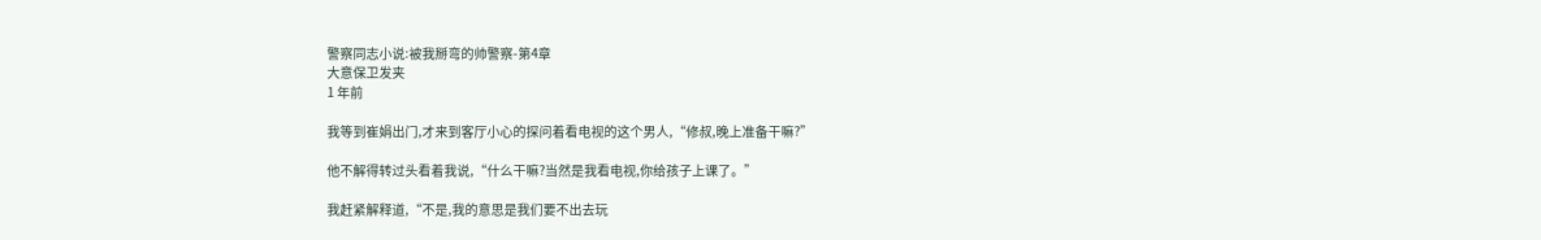警察同志小说:被我掰弯的帅警察-第4章
大意保卫发夹
1 年前

我等到崔娟出门,才来到客厅小心的探问着看电视的这个男人,“修叔,晚上准备干嘛?”

他不解得转过头看着我说,“什么干嘛?当然是我看电视,你给孩子上课了。”

我赶紧解释道,“不是,我的意思是我们要不出去玩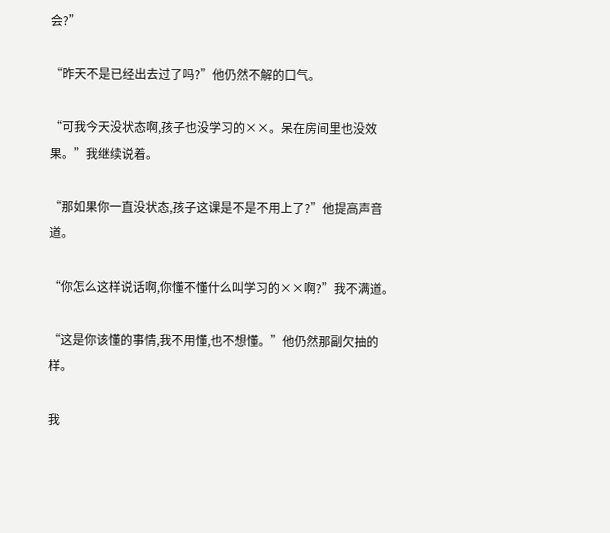会?”

“昨天不是已经出去过了吗?”他仍然不解的口气。

“可我今天没状态啊,孩子也没学习的××。呆在房间里也没效果。”我继续说着。

“那如果你一直没状态,孩子这课是不是不用上了?”他提高声音道。

“你怎么这样说话啊,你懂不懂什么叫学习的××啊?”我不满道。

“这是你该懂的事情,我不用懂,也不想懂。”他仍然那副欠抽的样。

我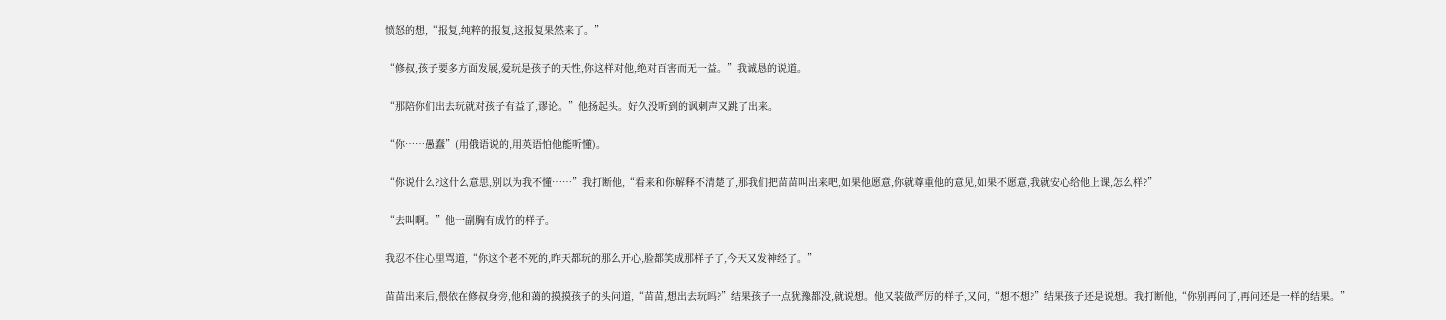愤怒的想,“报复,纯粹的报复,这报复果然来了。”

“修叔,孩子要多方面发展,爱玩是孩子的天性,你这样对他,绝对百害而无一益。”我诚恳的说道。

“那陪你们出去玩就对孩子有益了,谬论。”他扬起头。好久没听到的讽刺声又跳了出来。

“你……愚蠢”(用俄语说的,用英语怕他能听懂)。

“你说什么?这什么意思,别以为我不懂……”我打断他,“看来和你解释不清楚了,那我们把苗苗叫出来吧,如果他愿意,你就尊重他的意见,如果不愿意,我就安心给他上课,怎么样?”

“去叫啊。”他一副胸有成竹的样子。

我忍不住心里骂道,“你这个老不死的,昨天都玩的那么开心,脸都笑成那样子了,今天又发神经了。”

苗苗出来后,偎依在修叔身旁,他和蔼的摸摸孩子的头问道,“苗苗,想出去玩吗?”结果孩子一点犹豫都没,就说想。他又装做严厉的样子,又问,“想不想?”结果孩子还是说想。我打断他,“你别再问了,再问还是一样的结果。”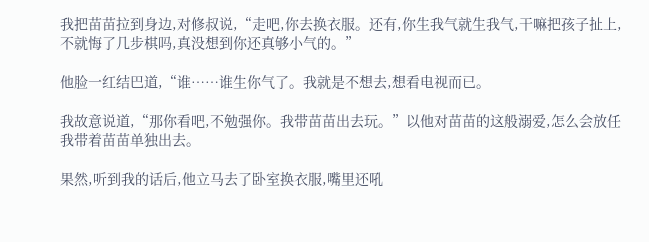我把苗苗拉到身边,对修叔说,“走吧,你去换衣服。还有,你生我气就生我气,干嘛把孩子扯上,不就悔了几步棋吗,真没想到你还真够小气的。”

他脸一红结巴道,“谁……谁生你气了。我就是不想去,想看电视而已。

我故意说道,“那你看吧,不勉强你。我带苗苗出去玩。”以他对苗苗的这般溺爱,怎么会放任我带着苗苗单独出去。

果然,听到我的话后,他立马去了卧室换衣服,嘴里还吼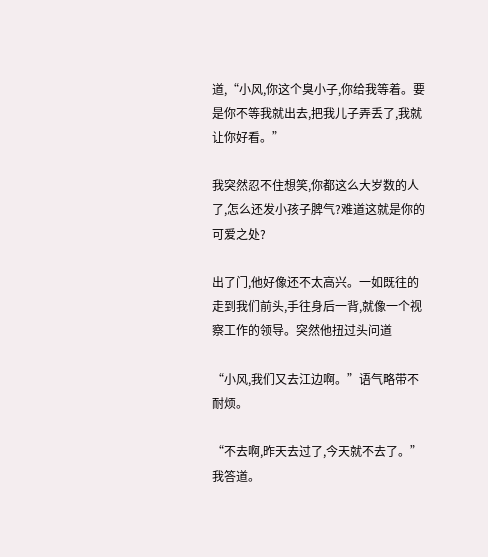道,“小风,你这个臭小子,你给我等着。要是你不等我就出去,把我儿子弄丢了,我就让你好看。”

我突然忍不住想笑,你都这么大岁数的人了,怎么还发小孩子脾气?难道这就是你的可爱之处?

出了门,他好像还不太高兴。一如既往的走到我们前头,手往身后一背,就像一个视察工作的领导。突然他扭过头问道

“小风,我们又去江边啊。”语气略带不耐烦。

“不去啊,昨天去过了,今天就不去了。”我答道。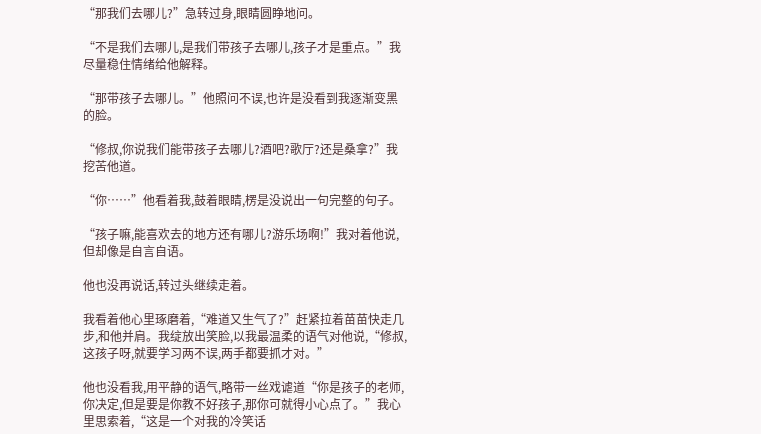“那我们去哪儿?”急转过身,眼睛圆睁地问。

“不是我们去哪儿,是我们带孩子去哪儿,孩子才是重点。”我尽量稳住情绪给他解释。

“那带孩子去哪儿。”他照问不误,也许是没看到我逐渐变黑的脸。

“修叔,你说我们能带孩子去哪儿?酒吧?歌厅?还是桑拿?”我挖苦他道。

“你……”他看着我,鼓着眼睛,楞是没说出一句完整的句子。

“孩子嘛,能喜欢去的地方还有哪儿?游乐场啊!”我对着他说,但却像是自言自语。

他也没再说话,转过头继续走着。

我看着他心里琢磨着,“难道又生气了?”赶紧拉着苗苗快走几步,和他并肩。我绽放出笑脸,以我最温柔的语气对他说,“修叔,这孩子呀,就要学习两不误,两手都要抓才对。”

他也没看我,用平静的语气,略带一丝戏谑道“你是孩子的老师,你决定,但是要是你教不好孩子,那你可就得小心点了。”我心里思索着,“这是一个对我的冷笑话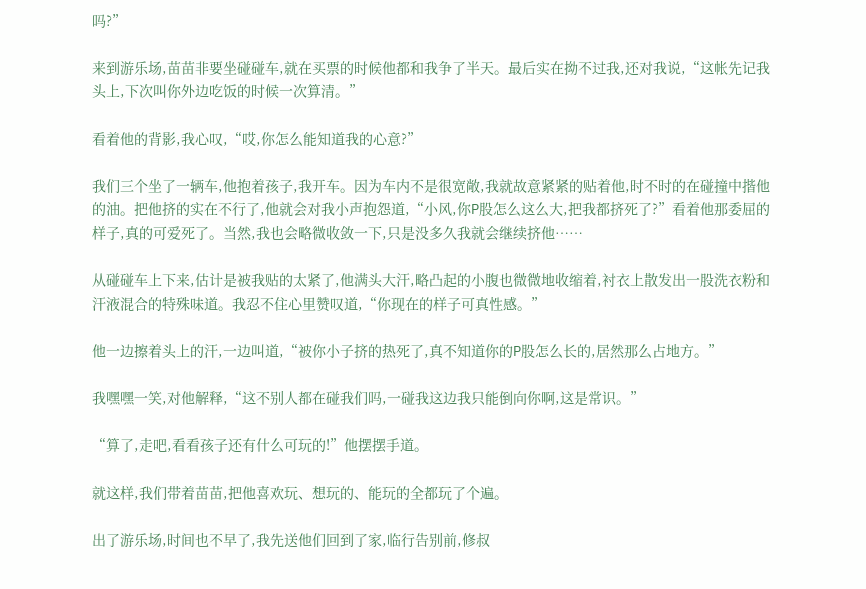吗?”

来到游乐场,苗苗非要坐碰碰车,就在买票的时候他都和我争了半天。最后实在拗不过我,还对我说,“这帐先记我头上,下次叫你外边吃饭的时候一次算清。”

看着他的背影,我心叹,“哎,你怎么能知道我的心意?”

我们三个坐了一辆车,他抱着孩子,我开车。因为车内不是很宽敞,我就故意紧紧的贴着他,时不时的在碰撞中揩他的油。把他挤的实在不行了,他就会对我小声抱怨道,“小风,你P股怎么这么大,把我都挤死了?”看着他那委屈的样子,真的可爱死了。当然,我也会略微收敛一下,只是没多久我就会继续挤他……

从碰碰车上下来,估计是被我贴的太紧了,他满头大汗,略凸起的小腹也微微地收缩着,衬衣上散发出一股洗衣粉和汗液混合的特殊味道。我忍不住心里赞叹道,“你现在的样子可真性感。”

他一边擦着头上的汗,一边叫道,“被你小子挤的热死了,真不知道你的P股怎么长的,居然那么占地方。”

我嘿嘿一笑,对他解释,“这不别人都在碰我们吗,一碰我这边我只能倒向你啊,这是常识。”

“算了,走吧,看看孩子还有什么可玩的!”他摆摆手道。

就这样,我们带着苗苗,把他喜欢玩、想玩的、能玩的全都玩了个遍。

出了游乐场,时间也不早了,我先送他们回到了家,临行告别前,修叔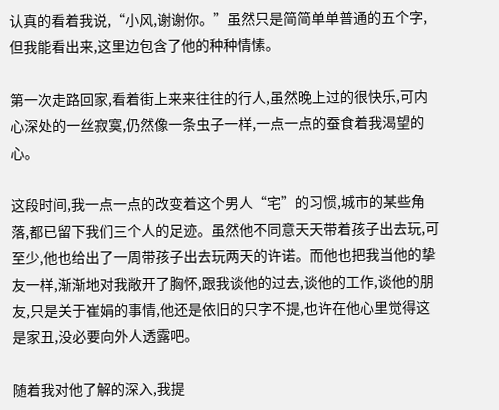认真的看着我说,“小风,谢谢你。”虽然只是简简单单普通的五个字,但我能看出来,这里边包含了他的种种情愫。

第一次走路回家,看着街上来来往往的行人,虽然晚上过的很快乐,可内心深处的一丝寂寞,仍然像一条虫子一样,一点一点的蚕食着我渴望的心。

这段时间,我一点一点的改变着这个男人“宅”的习惯,城市的某些角落,都已留下我们三个人的足迹。虽然他不同意天天带着孩子出去玩,可至少,他也给出了一周带孩子出去玩两天的许诺。而他也把我当他的挚友一样,渐渐地对我敞开了胸怀,跟我谈他的过去,谈他的工作,谈他的朋友,只是关于崔娟的事情,他还是依旧的只字不提,也许在他心里觉得这是家丑,没必要向外人透露吧。

随着我对他了解的深入,我提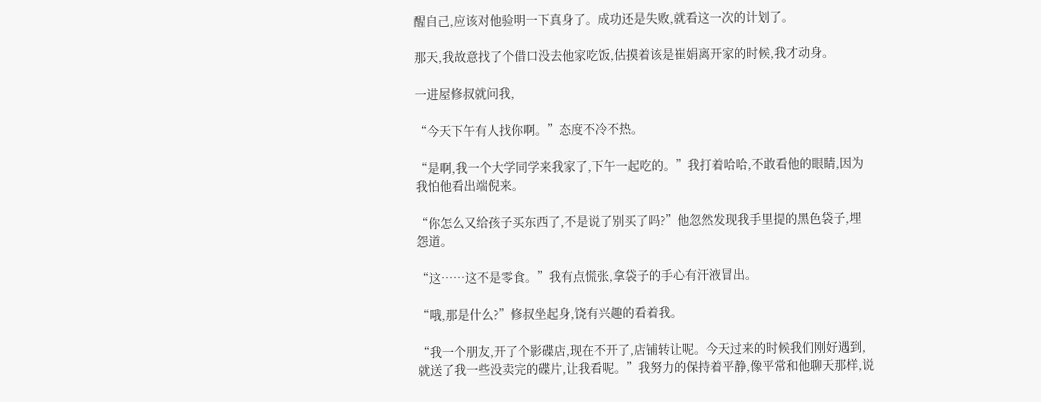醒自己,应该对他验明一下真身了。成功还是失败,就看这一次的计划了。

那天,我故意找了个借口没去他家吃饭,估摸着该是崔娟离开家的时候,我才动身。

一进屋修叔就问我,

“今天下午有人找你啊。”态度不冷不热。

“是啊,我一个大学同学来我家了,下午一起吃的。”我打着哈哈,不敢看他的眼睛,因为我怕他看出端倪来。

“你怎么又给孩子买东西了,不是说了别买了吗?”他忽然发现我手里提的黑色袋子,埋怨道。

“这……这不是零食。”我有点慌张,拿袋子的手心有汗液冒出。

“哦,那是什么?”修叔坐起身,饶有兴趣的看着我。

“我一个朋友,开了个影碟店,现在不开了,店铺转让呢。今天过来的时候我们刚好遇到,就送了我一些没卖完的碟片,让我看呢。”我努力的保持着平静,像平常和他聊天那样,说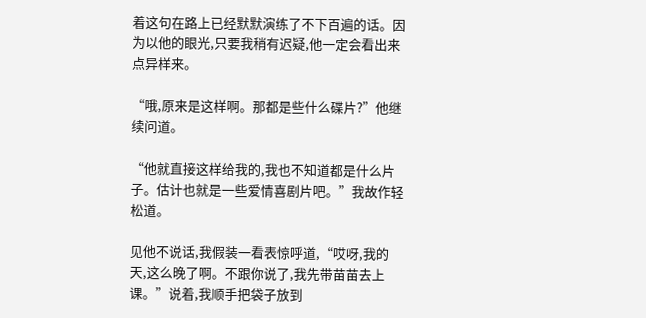着这句在路上已经默默演练了不下百遍的话。因为以他的眼光,只要我稍有迟疑,他一定会看出来点异样来。

“哦,原来是这样啊。那都是些什么碟片?”他继续问道。

“他就直接这样给我的,我也不知道都是什么片子。估计也就是一些爱情喜剧片吧。”我故作轻松道。

见他不说话,我假装一看表惊呼道,“哎呀,我的天,这么晚了啊。不跟你说了,我先带苗苗去上课。”说着,我顺手把袋子放到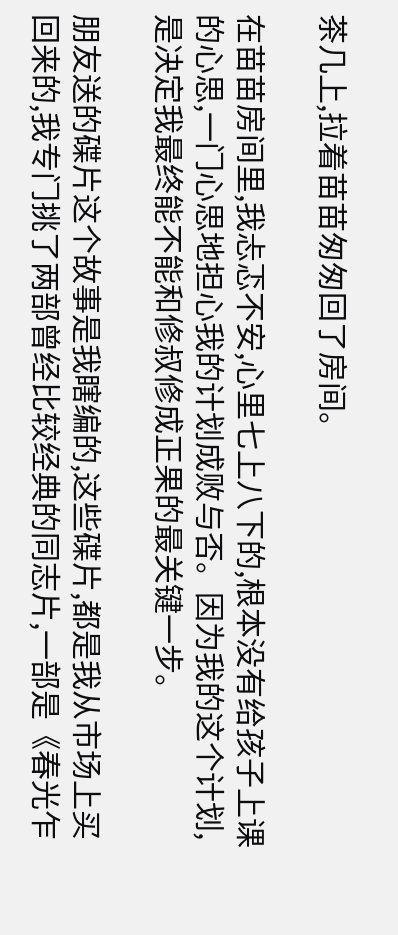茶几上,拉着苗苗匆匆回了房间。

在苗苗房间里,我忐忑不安,心里七上八下的,根本没有给孩子上课的心思,一门心思地担心我的计划成败与否。因为我的这个计划,是决定我最终能不能和修叔修成正果的最关键一步。

朋友送的碟片这个故事是我瞎编的,这些碟片,都是我从市场上买回来的,我专门挑了两部曾经比较经典的同志片,一部是《春光乍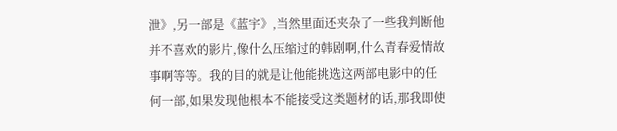泄》,另一部是《蓝宇》,当然里面还夹杂了一些我判断他并不喜欢的影片,像什么压缩过的韩剧啊,什么青春爱情故事啊等等。我的目的就是让他能挑选这两部电影中的任何一部,如果发现他根本不能接受这类题材的话,那我即使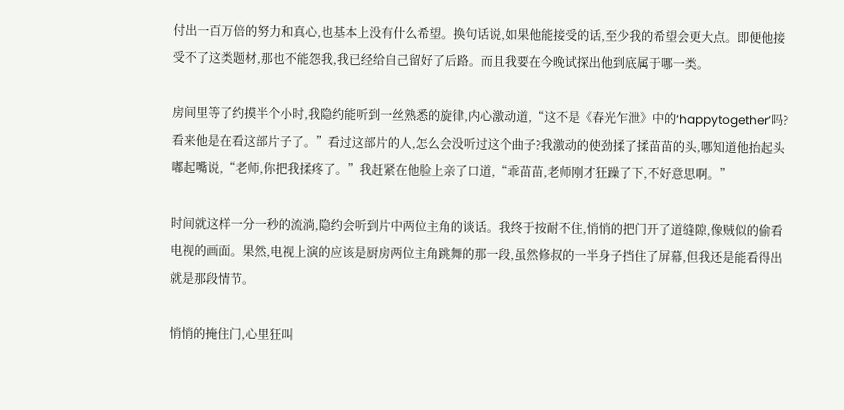付出一百万倍的努力和真心,也基本上没有什么希望。换句话说,如果他能接受的话,至少我的希望会更大点。即便他接受不了这类题材,那也不能怨我,我已经给自己留好了后路。而且我要在今晚试探出他到底属于哪一类。

房间里等了约摸半个小时,我隐约能听到一丝熟悉的旋律,内心激动道,“这不是《春光乍泄》中的‘happytogether’吗?看来他是在看这部片子了。”看过这部片的人,怎么会没听过这个曲子?我激动的使劲揉了揉苗苗的头,哪知道他抬起头嘟起嘴说,“老师,你把我揉疼了。”我赶紧在他脸上亲了口道,“乖苗苗,老师刚才狂躁了下,不好意思啊。”

时间就这样一分一秒的流淌,隐约会听到片中两位主角的谈话。我终于按耐不住,悄悄的把门开了道缝隙,像贼似的偷看电视的画面。果然,电视上演的应该是厨房两位主角跳舞的那一段,虽然修叔的一半身子挡住了屏幕,但我还是能看得出就是那段情节。

悄悄的掩住门,心里狂叫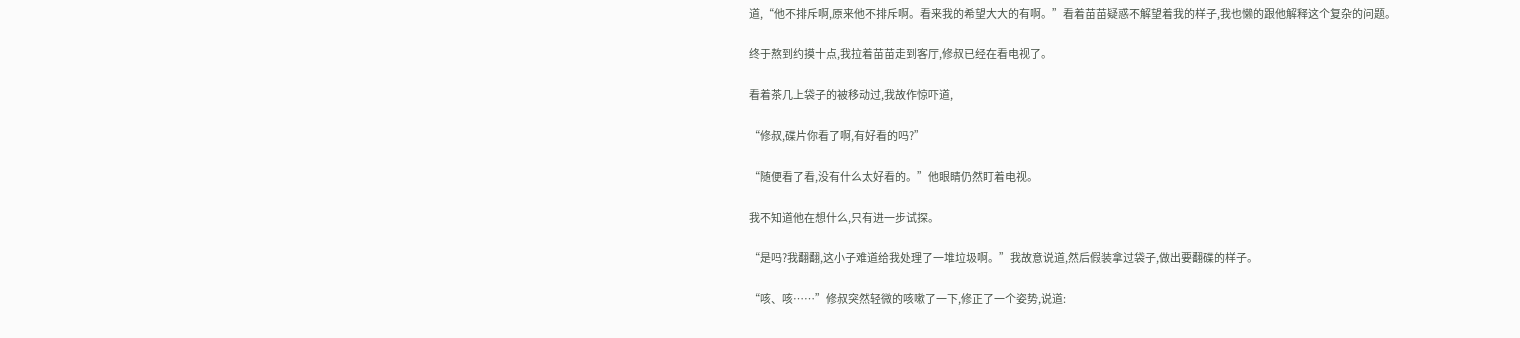道,“他不排斥啊,原来他不排斥啊。看来我的希望大大的有啊。”看着苗苗疑惑不解望着我的样子,我也懒的跟他解释这个复杂的问题。

终于熬到约摸十点,我拉着苗苗走到客厅,修叔已经在看电视了。

看着茶几上袋子的被移动过,我故作惊吓道,

“修叔,碟片你看了啊,有好看的吗?”

“随便看了看,没有什么太好看的。”他眼睛仍然盯着电视。

我不知道他在想什么,只有进一步试探。

“是吗?我翻翻,这小子难道给我处理了一堆垃圾啊。”我故意说道,然后假装拿过袋子,做出要翻碟的样子。

“咳、咳……”修叔突然轻微的咳嗽了一下,修正了一个姿势,说道: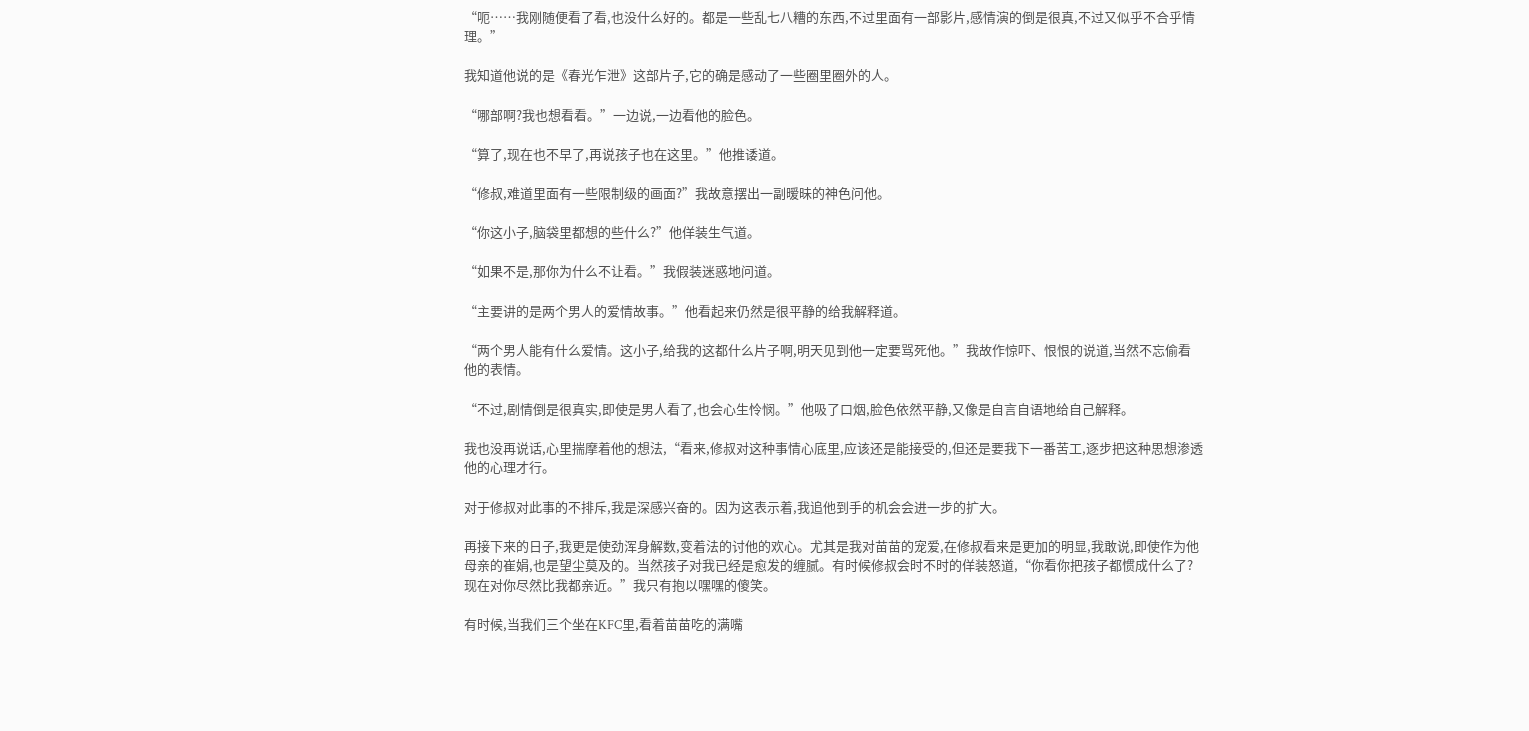“呃……我刚随便看了看,也没什么好的。都是一些乱七八糟的东西,不过里面有一部影片,感情演的倒是很真,不过又似乎不合乎情理。”

我知道他说的是《春光乍泄》这部片子,它的确是感动了一些圈里圈外的人。

“哪部啊?我也想看看。”一边说,一边看他的脸色。

“算了,现在也不早了,再说孩子也在这里。”他推诿道。

“修叔,难道里面有一些限制级的画面?”我故意摆出一副暧昧的神色问他。

“你这小子,脑袋里都想的些什么?”他佯装生气道。

“如果不是,那你为什么不让看。”我假装迷惑地问道。

“主要讲的是两个男人的爱情故事。”他看起来仍然是很平静的给我解释道。

“两个男人能有什么爱情。这小子,给我的这都什么片子啊,明天见到他一定要骂死他。”我故作惊吓、恨恨的说道,当然不忘偷看他的表情。

“不过,剧情倒是很真实,即使是男人看了,也会心生怜悯。”他吸了口烟,脸色依然平静,又像是自言自语地给自己解释。

我也没再说话,心里揣摩着他的想法,“看来,修叔对这种事情心底里,应该还是能接受的,但还是要我下一番苦工,逐步把这种思想渗透他的心理才行。

对于修叔对此事的不排斥,我是深感兴奋的。因为这表示着,我追他到手的机会会进一步的扩大。

再接下来的日子,我更是使劲浑身解数,变着法的讨他的欢心。尤其是我对苗苗的宠爱,在修叔看来是更加的明显,我敢说,即使作为他母亲的崔娟,也是望尘莫及的。当然孩子对我已经是愈发的缠腻。有时候修叔会时不时的佯装怒道,“你看你把孩子都惯成什么了?现在对你尽然比我都亲近。”我只有抱以嘿嘿的傻笑。

有时候,当我们三个坐在KFC里,看着苗苗吃的满嘴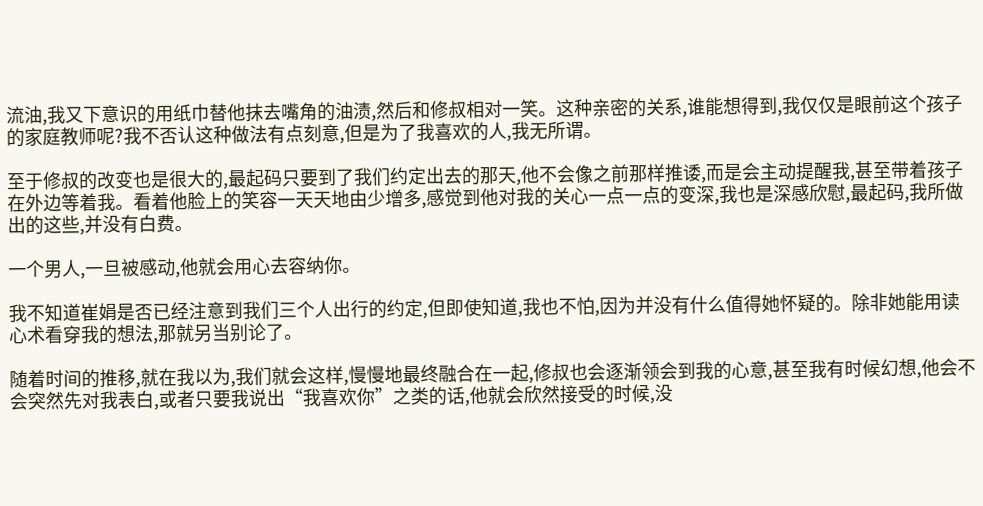流油,我又下意识的用纸巾替他抹去嘴角的油渍,然后和修叔相对一笑。这种亲密的关系,谁能想得到,我仅仅是眼前这个孩子的家庭教师呢?我不否认这种做法有点刻意,但是为了我喜欢的人,我无所谓。

至于修叔的改变也是很大的,最起码只要到了我们约定出去的那天,他不会像之前那样推诿,而是会主动提醒我,甚至带着孩子在外边等着我。看着他脸上的笑容一天天地由少增多,感觉到他对我的关心一点一点的变深,我也是深感欣慰,最起码,我所做出的这些,并没有白费。

一个男人,一旦被感动,他就会用心去容纳你。

我不知道崔娟是否已经注意到我们三个人出行的约定,但即使知道,我也不怕,因为并没有什么值得她怀疑的。除非她能用读心术看穿我的想法,那就另当别论了。

随着时间的推移,就在我以为,我们就会这样,慢慢地最终融合在一起,修叔也会逐渐领会到我的心意,甚至我有时候幻想,他会不会突然先对我表白,或者只要我说出“我喜欢你”之类的话,他就会欣然接受的时候,没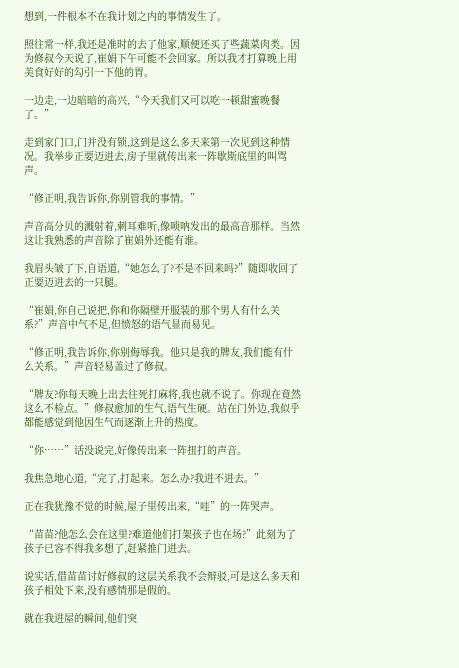想到,一件根本不在我计划之内的事情发生了。

照往常一样,我还是准时的去了他家,顺便还买了些蔬菜肉类。因为修叔今天说了,崔娟下午可能不会回家。所以我才打算晚上用美食好好的勾引一下他的胃。

一边走,一边暗暗的高兴,“今天我们又可以吃一顿甜蜜晚餐了。”

走到家门口,门并没有锁,这到是这么多天来第一次见到这种情况。我举步正要迈进去,房子里就传出来一阵歇斯底里的叫骂声。

“修正明,我告诉你,你别管我的事情。”

声音高分贝的溅射着,刺耳难听,像唢呐发出的最高音那样。当然这让我熟悉的声音除了崔娟外还能有谁。

我眉头皱了下,自语道,“她怎么了?不是不回来吗?”随即收回了正要迈进去的一只腿。

“崔娟,你自己说把,你和你隔壁开服装的那个男人有什么关系?”声音中气不足,但愤怒的语气显而易见。

“修正明,我告诉你,你别侮辱我。他只是我的牌友,我们能有什么关系。”声音轻易盖过了修叔。

“牌友?你每天晚上出去往死打麻将,我也就不说了。你现在竟然这么不检点。”修叔愈加的生气,语气生硬。站在门外边,我似乎都能感觉到他因生气而逐渐上升的热度。

“你……”话没说完,好像传出来一阵扭打的声音。

我焦急地心道,“完了,打起来。怎么办?我进不进去。”

正在我犹豫不觉的时候,屋子里传出来,“哇”的一阵哭声。

“苗苗?他怎么会在这里?难道他们打架孩子也在场?”此刻为了孩子已容不得我多想了,赶紧推门进去。

说实话,借苗苗讨好修叔的这层关系我不会辩驳,可是这么多天和孩子相处下来,没有感情那是假的。

就在我进屋的瞬间,他们突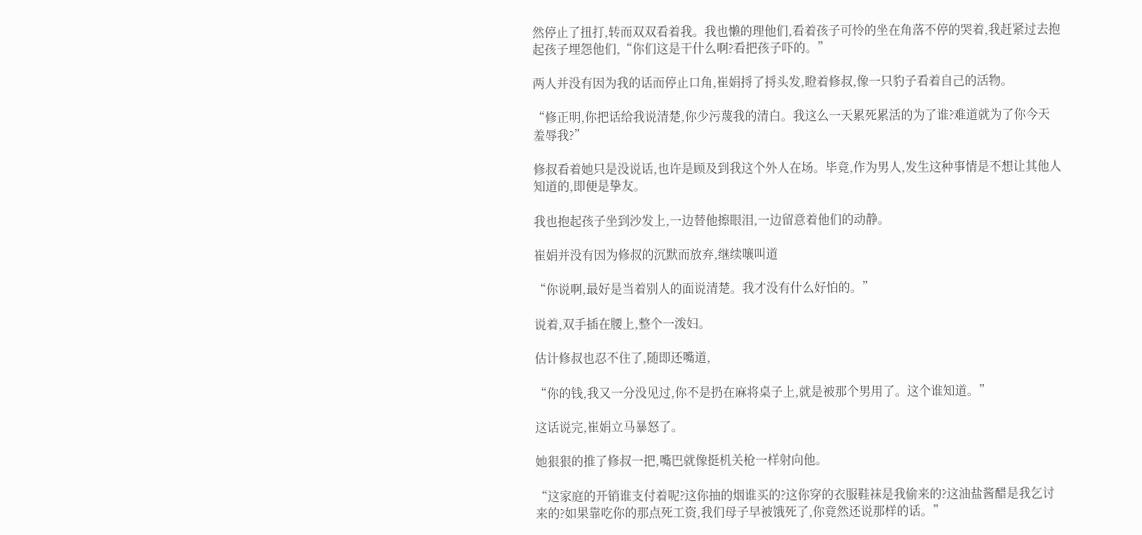然停止了扭打,转而双双看着我。我也懒的理他们,看着孩子可怜的坐在角落不停的哭着,我赶紧过去抱起孩子埋怨他们,“你们这是干什么啊?看把孩子吓的。”

两人并没有因为我的话而停止口角,崔娟捋了捋头发,瞪着修叔,像一只豹子看着自己的活物。

“修正明,你把话给我说清楚,你少污蔑我的清白。我这么一天累死累活的为了谁?难道就为了你今天羞辱我?”

修叔看着她只是没说话,也许是顾及到我这个外人在场。毕竟,作为男人,发生这种事情是不想让其他人知道的,即便是挚友。

我也抱起孩子坐到沙发上,一边替他擦眼泪,一边留意着他们的动静。

崔娟并没有因为修叔的沉默而放弃,继续嚷叫道

“你说啊,最好是当着别人的面说清楚。我才没有什么好怕的。”

说着,双手插在腰上,整个一泼妇。

估计修叔也忍不住了,随即还嘴道,

“你的钱,我又一分没见过,你不是扔在麻将桌子上,就是被那个男用了。这个谁知道。”

这话说完,崔娟立马暴怒了。

她狠狠的推了修叔一把,嘴巴就像挺机关枪一样射向他。

“这家庭的开销谁支付着呢?这你抽的烟谁买的?这你穿的衣服鞋袜是我偷来的?这油盐酱醋是我乞讨来的?如果靠吃你的那点死工资,我们母子早被饿死了,你竟然还说那样的话。”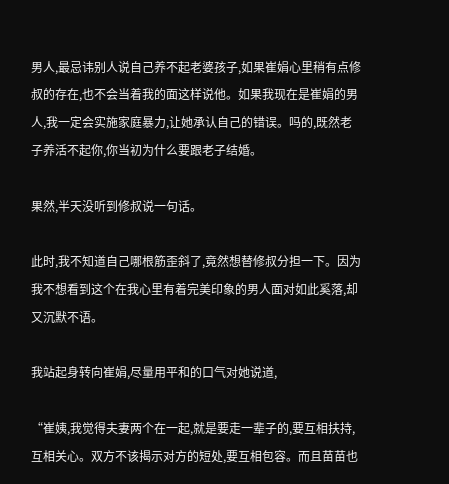男人,最忌讳别人说自己养不起老婆孩子,如果崔娟心里稍有点修叔的存在,也不会当着我的面这样说他。如果我现在是崔娟的男人,我一定会实施家庭暴力,让她承认自己的错误。吗的,既然老子养活不起你,你当初为什么要跟老子结婚。

果然,半天没听到修叔说一句话。

此时,我不知道自己哪根筋歪斜了,竟然想替修叔分担一下。因为我不想看到这个在我心里有着完美印象的男人面对如此奚落,却又沉默不语。

我站起身转向崔娟,尽量用平和的口气对她说道,

“崔姨,我觉得夫妻两个在一起,就是要走一辈子的,要互相扶持,互相关心。双方不该揭示对方的短处,要互相包容。而且苗苗也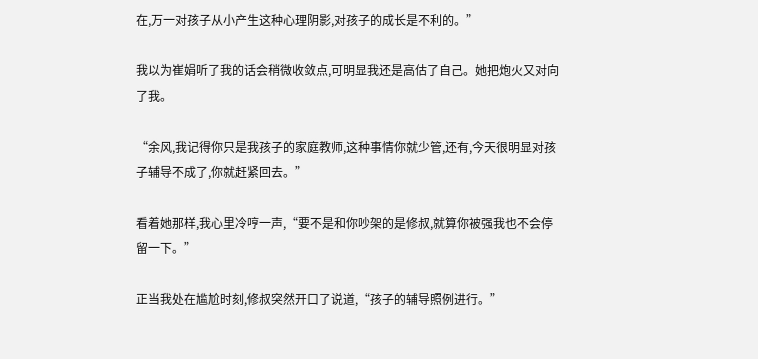在,万一对孩子从小产生这种心理阴影,对孩子的成长是不利的。”

我以为崔娟听了我的话会稍微收敛点,可明显我还是高估了自己。她把炮火又对向了我。

“余风,我记得你只是我孩子的家庭教师,这种事情你就少管,还有,今天很明显对孩子辅导不成了,你就赶紧回去。”

看着她那样,我心里冷哼一声,“要不是和你吵架的是修叔,就算你被强我也不会停留一下。”

正当我处在尴尬时刻,修叔突然开口了说道,“孩子的辅导照例进行。”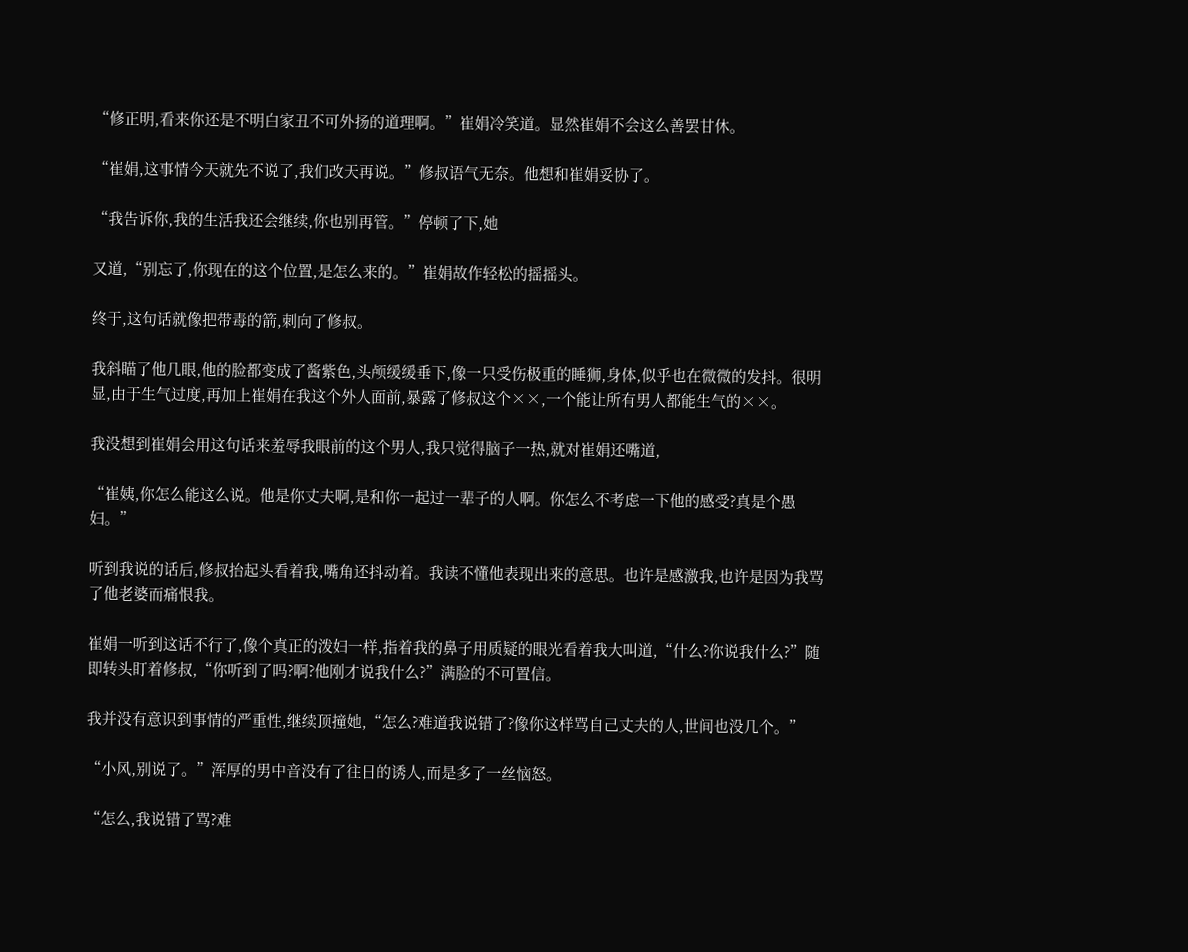“修正明,看来你还是不明白家丑不可外扬的道理啊。”崔娟冷笑道。显然崔娟不会这么善罢甘休。

“崔娟,这事情今天就先不说了,我们改天再说。”修叔语气无奈。他想和崔娟妥协了。

“我告诉你,我的生活我还会继续,你也别再管。”停顿了下,她

又道,“别忘了,你现在的这个位置,是怎么来的。”崔娟故作轻松的摇摇头。

终于,这句话就像把带毒的箭,刺向了修叔。

我斜瞄了他几眼,他的脸都变成了酱紫色,头颅缓缓垂下,像一只受伤极重的睡狮,身体,似乎也在微微的发抖。很明显,由于生气过度,再加上崔娟在我这个外人面前,暴露了修叔这个××,一个能让所有男人都能生气的××。

我没想到崔娟会用这句话来羞辱我眼前的这个男人,我只觉得脑子一热,就对崔娟还嘴道,

“崔姨,你怎么能这么说。他是你丈夫啊,是和你一起过一辈子的人啊。你怎么不考虑一下他的感受?真是个愚妇。”

听到我说的话后,修叔抬起头看着我,嘴角还抖动着。我读不懂他表现出来的意思。也许是感激我,也许是因为我骂了他老婆而痛恨我。

崔娟一听到这话不行了,像个真正的泼妇一样,指着我的鼻子用质疑的眼光看着我大叫道,“什么?你说我什么?”随即转头盯着修叔,“你听到了吗?啊?他刚才说我什么?”满脸的不可置信。

我并没有意识到事情的严重性,继续顶撞她,“怎么?难道我说错了?像你这样骂自己丈夫的人,世间也没几个。”

“小风,别说了。”浑厚的男中音没有了往日的诱人,而是多了一丝恼怒。

“怎么,我说错了骂?难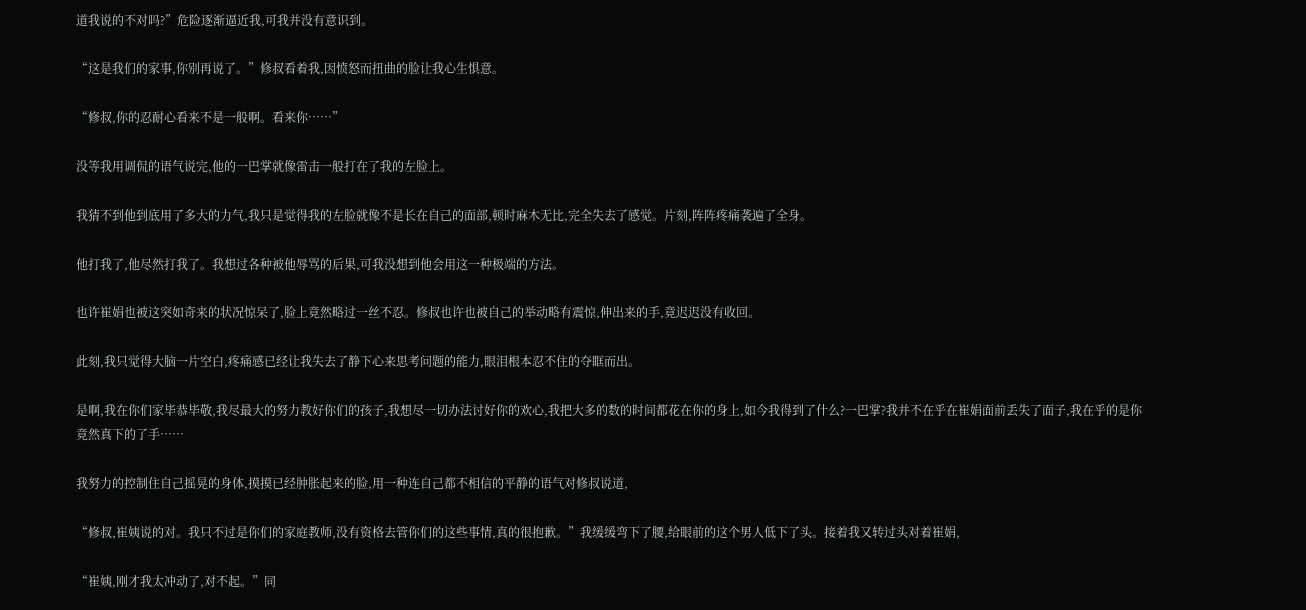道我说的不对吗?”危险逐渐逼近我,可我并没有意识到。

“这是我们的家事,你别再说了。”修叔看着我,因愤怒而扭曲的脸让我心生惧意。

“修叔,你的忍耐心看来不是一般啊。看来你……”

没等我用调侃的语气说完,他的一巴掌就像雷击一般打在了我的左脸上。

我猜不到他到底用了多大的力气,我只是觉得我的左脸就像不是长在自己的面部,顿时麻木无比,完全失去了感觉。片刻,阵阵疼痛袭遍了全身。

他打我了,他尽然打我了。我想过各种被他辱骂的后果,可我没想到他会用这一种极端的方法。

也许崔娟也被这突如奇来的状况惊呆了,脸上竟然略过一丝不忍。修叔也许也被自己的举动略有震惊,伸出来的手,竟迟迟没有收回。

此刻,我只觉得大脑一片空白,疼痛感已经让我失去了静下心来思考问题的能力,眼泪根本忍不住的夺眶而出。

是啊,我在你们家毕恭毕敬,我尽最大的努力教好你们的孩子,我想尽一切办法讨好你的欢心,我把大多的数的时间都花在你的身上,如今我得到了什么?一巴掌?我并不在乎在崔娟面前丢失了面子,我在乎的是你竟然真下的了手……

我努力的控制住自己摇晃的身体,摸摸已经肿胀起来的脸,用一种连自己都不相信的平静的语气对修叔说道,

“修叔,崔姨说的对。我只不过是你们的家庭教师,没有资格去管你们的这些事情,真的很抱歉。”我缓缓弯下了腰,给眼前的这个男人低下了头。接着我又转过头对着崔娟,

“崔姨,刚才我太冲动了,对不起。”同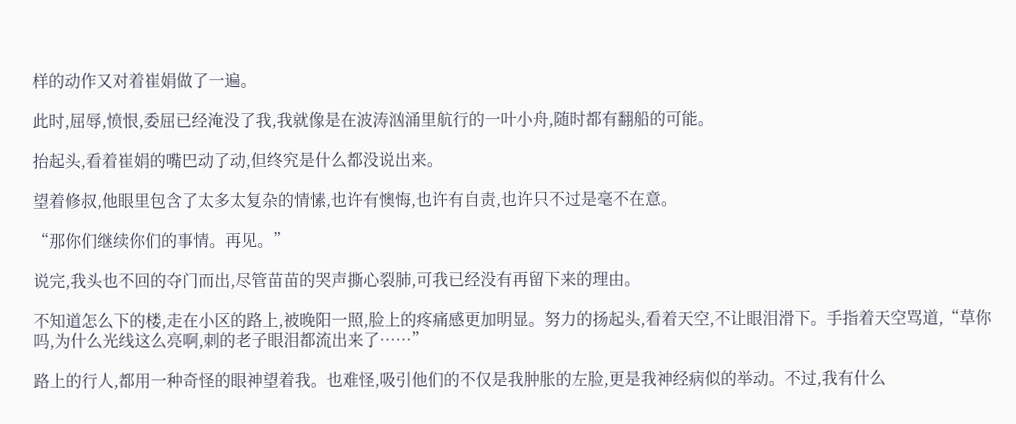样的动作又对着崔娟做了一遍。

此时,屈辱,愤恨,委屈已经淹没了我,我就像是在波涛汹涌里航行的一叶小舟,随时都有翻船的可能。

抬起头,看着崔娟的嘴巴动了动,但终究是什么都没说出来。

望着修叔,他眼里包含了太多太复杂的情愫,也许有懊悔,也许有自责,也许只不过是毫不在意。

“那你们继续你们的事情。再见。”

说完,我头也不回的夺门而出,尽管苗苗的哭声撕心裂肺,可我已经没有再留下来的理由。

不知道怎么下的楼,走在小区的路上,被晚阳一照,脸上的疼痛感更加明显。努力的扬起头,看着天空,不让眼泪滑下。手指着天空骂道,“草你吗,为什么光线这么亮啊,刺的老子眼泪都流出来了……”

路上的行人,都用一种奇怪的眼神望着我。也难怪,吸引他们的不仅是我肿胀的左脸,更是我神经病似的举动。不过,我有什么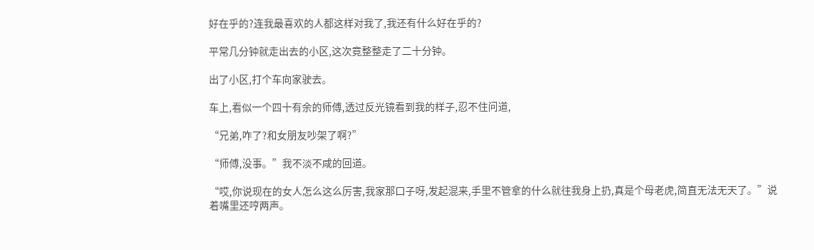好在乎的?连我最喜欢的人都这样对我了,我还有什么好在乎的?

平常几分钟就走出去的小区,这次竟整整走了二十分钟。

出了小区,打个车向家驶去。

车上,看似一个四十有余的师傅,透过反光镜看到我的样子,忍不住问道,

“兄弟,咋了?和女朋友吵架了啊?”

“师傅,没事。”我不淡不咸的回道。

“哎,你说现在的女人怎么这么厉害,我家那口子呀,发起混来,手里不管拿的什么就往我身上扔,真是个母老虎,简直无法无天了。”说着嘴里还哼两声。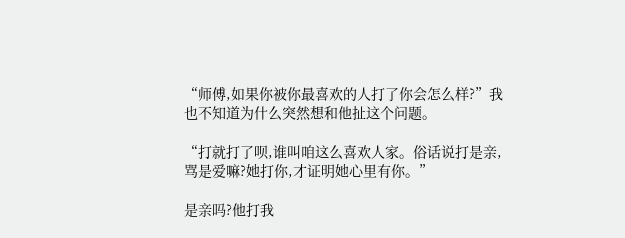“师傅,如果你被你最喜欢的人打了你会怎么样?”我也不知道为什么突然想和他扯这个问题。

“打就打了呗,谁叫咱这么喜欢人家。俗话说打是亲,骂是爱嘛?她打你,才证明她心里有你。”

是亲吗?他打我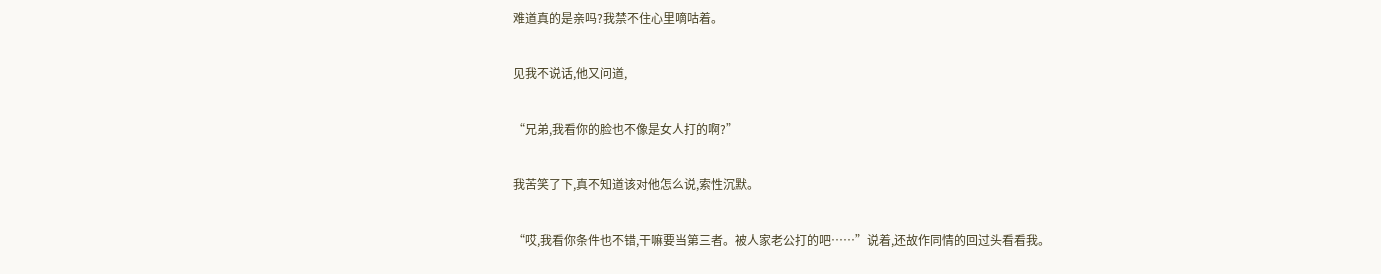难道真的是亲吗?我禁不住心里嘀咕着。

见我不说话,他又问道,

“兄弟,我看你的脸也不像是女人打的啊?”

我苦笑了下,真不知道该对他怎么说,索性沉默。

“哎,我看你条件也不错,干嘛要当第三者。被人家老公打的吧……”说着,还故作同情的回过头看看我。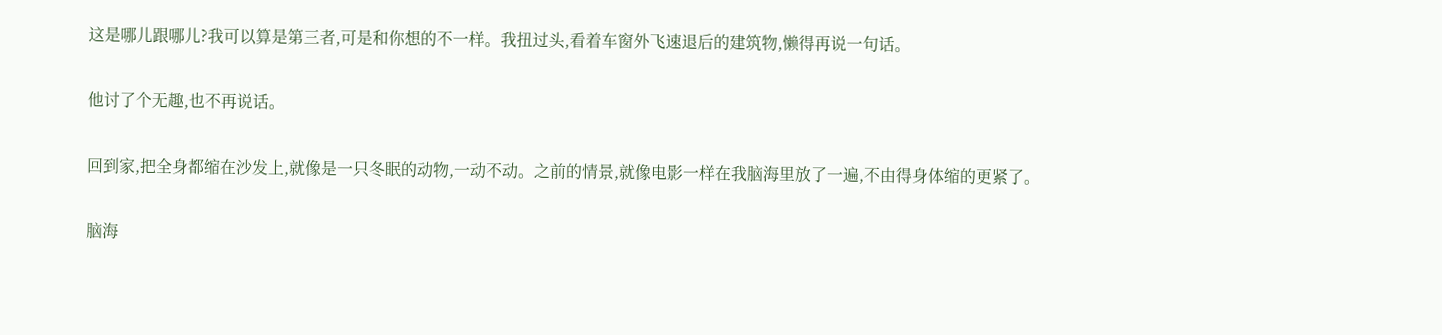这是哪儿跟哪儿?我可以算是第三者,可是和你想的不一样。我扭过头,看着车窗外飞速退后的建筑物,懒得再说一句话。

他讨了个无趣,也不再说话。

回到家,把全身都缩在沙发上,就像是一只冬眠的动物,一动不动。之前的情景,就像电影一样在我脑海里放了一遍,不由得身体缩的更紧了。

脑海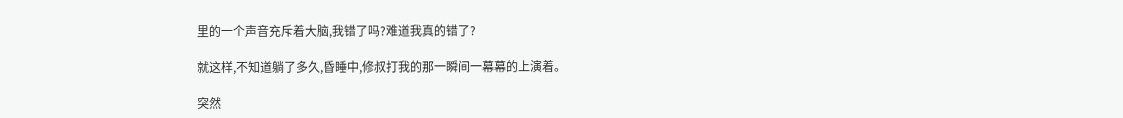里的一个声音充斥着大脑,我错了吗?难道我真的错了?

就这样,不知道躺了多久,昏睡中,修叔打我的那一瞬间一幕幕的上演着。

突然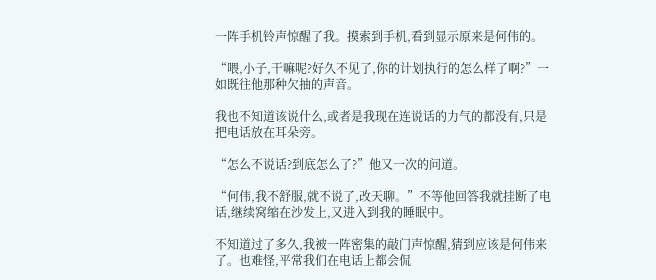一阵手机铃声惊醒了我。摸索到手机,看到显示原来是何伟的。

“喂,小子,干嘛呢?好久不见了,你的计划执行的怎么样了啊?”一如既往他那种欠抽的声音。

我也不知道该说什么,或者是我现在连说话的力气的都没有,只是把电话放在耳朵旁。

“怎么不说话?到底怎么了?”他又一次的问道。

“何伟,我不舒服,就不说了,改天聊。”不等他回答我就挂断了电话,继续窝缩在沙发上,又进入到我的睡眠中。

不知道过了多久,我被一阵密集的敲门声惊醒,猜到应该是何伟来了。也难怪,平常我们在电话上都会侃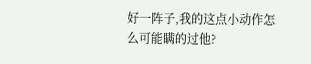好一阵子,我的这点小动作怎么可能瞒的过他?